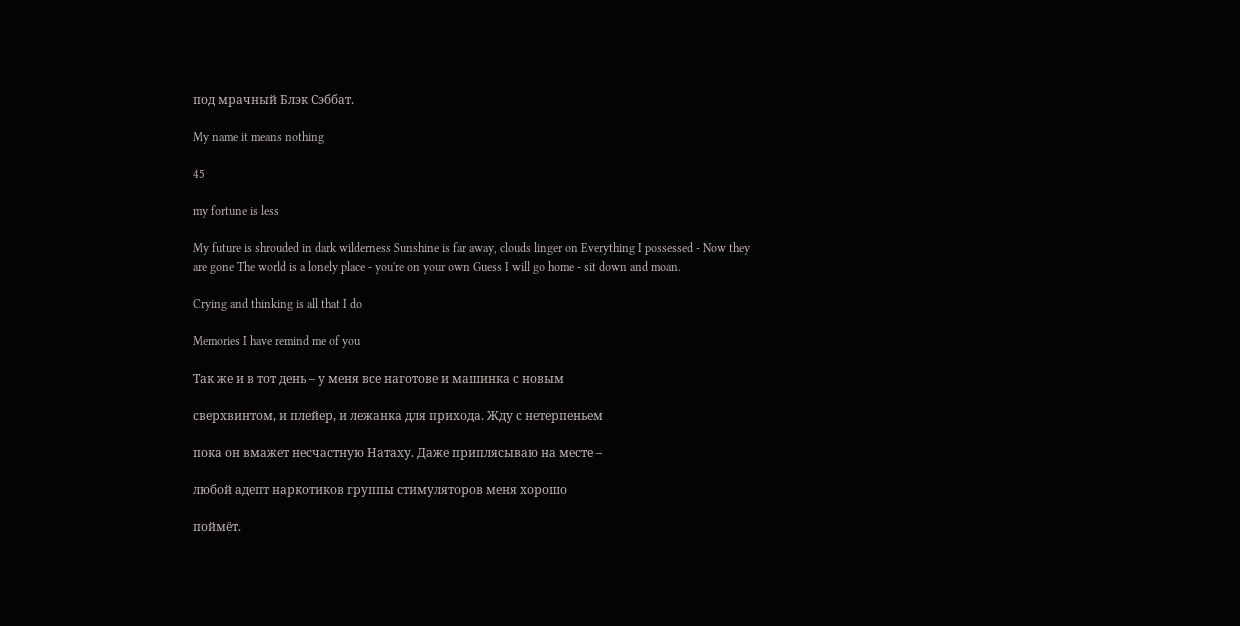под мрачный Блэк Сэббат.

My name it means nothing

45

my fortune is less

My future is shrouded in dark wilderness Sunshine is far away, clouds linger on Everything I possessed - Now they are gone The world is a lonely place - you're on your own Guess I will go home - sit down and moan.

Crying and thinking is all that I do

Memories I have remind me of you

Так же и в тот день – у меня все наготове и машинка с новым

сверхвинтом, и плейер, и лежанка для прихода. Жду с нетерпеньем

пока он вмажет несчастную Натаху. Даже приплясываю на месте –

любой адепт наркотиков группы стимуляторов меня хорошо

поймёт.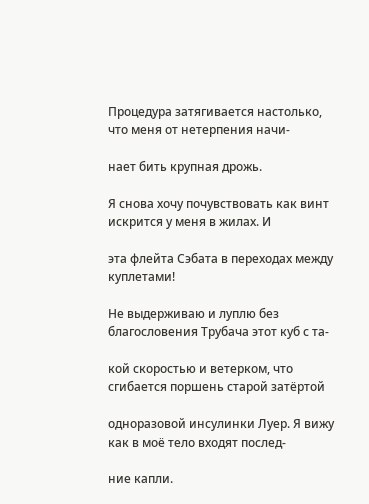Процедура затягивается настолько, что меня от нетерпения начи-

нает бить крупная дрожь.

Я снова хочу почувствовать как винт искрится у меня в жилах. И

эта флейта Сэбата в переходах между куплетами!

Не выдерживаю и луплю без благословения Трубача этот куб с та-

кой скоростью и ветерком, что сгибается поршень старой затёртой

одноразовой инсулинки Луер. Я вижу как в моё тело входят послед-

ние капли.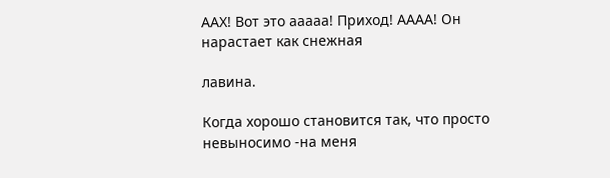ААХ! Вот это ааааа! Приход! АААА! Он нарастает как снежная

лавина.

Когда хорошо становится так, что просто невыносимо -на меня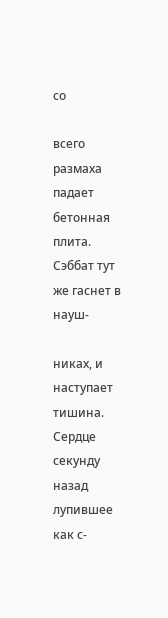со

всего размаха падает бетонная плита. Сэббат тут же гаснет в науш-

никах, и наступает тишина. Сердце секунду назад лупившее как с-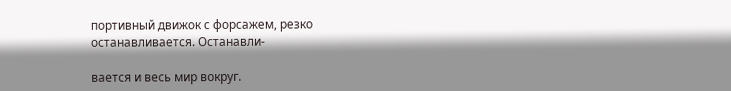портивный движок с форсажем, резко останавливается. Останавли-

вается и весь мир вокруг.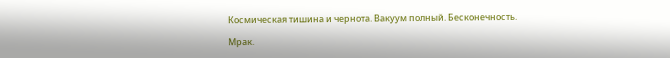Космическая тишина и чернота. Вакуум полный. Бесконечность.

Мрак.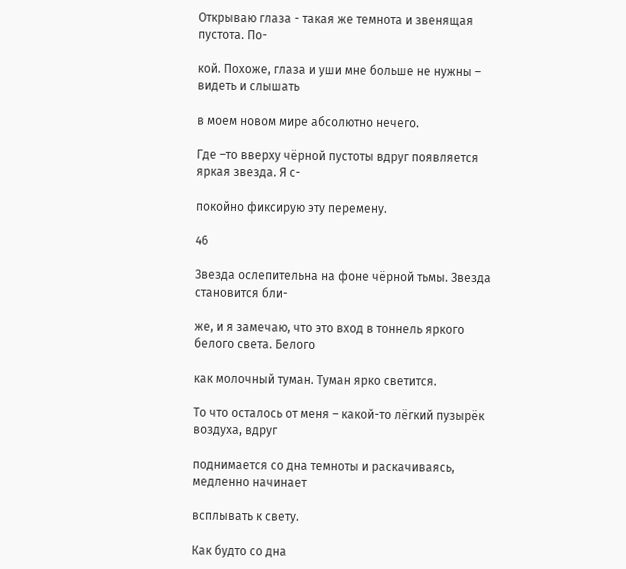Открываю глаза - такая же темнота и звенящая пустота. По-

кой. Похоже, глаза и уши мне больше не нужны – видеть и слышать

в моем новом мире абсолютно нечего.

Где –то вверху чёрной пустоты вдруг появляется яркая звезда. Я с-

покойно фиксирую эту перемену.

46

Звезда ослепительна на фоне чёрной тьмы. Звезда становится бли-

же, и я замечаю, что это вход в тоннель яркого белого света. Белого

как молочный туман. Туман ярко светится.

То что осталось от меня – какой-то лёгкий пузырёк воздуха, вдруг

поднимается со дна темноты и раскачиваясь, медленно начинает

всплывать к свету.

Как будто со дна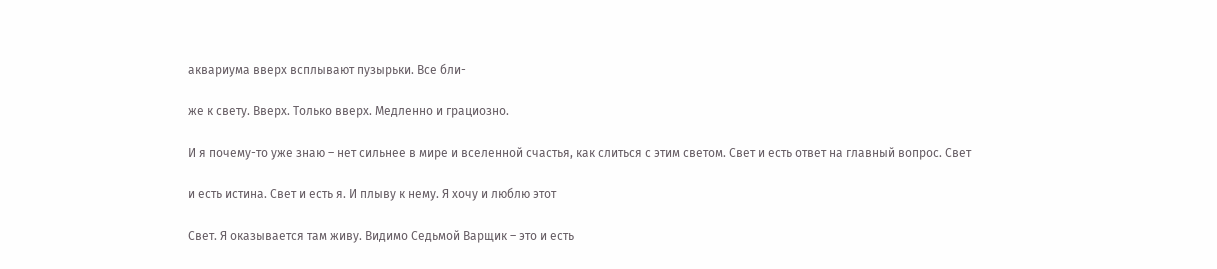аквариума вверх всплывают пузырьки. Все бли-

же к свету. Вверх. Только вверх. Медленно и грациозно.

И я почему-то уже знаю – нет сильнее в мире и вселенной счастья, как слиться с этим светом. Свет и есть ответ на главный вопрос. Свет

и есть истина. Свет и есть я. И плыву к нему. Я хочу и люблю этот

Свет. Я оказывается там живу. Видимо Седьмой Варщик – это и есть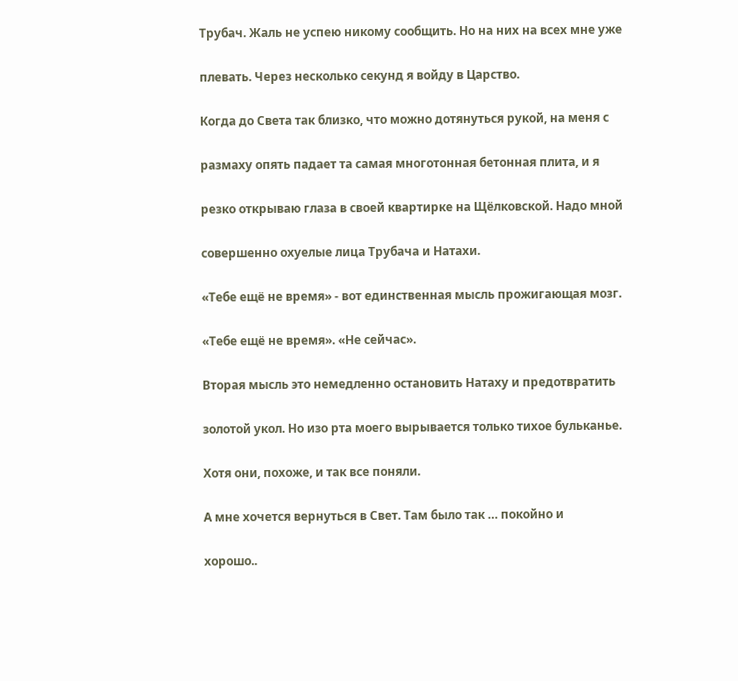Трубач. Жаль не успею никому сообщить. Но на них на всех мне уже

плевать. Через несколько секунд я войду в Царство.

Когда до Света так близко, что можно дотянуться рукой, на меня с

размаху опять падает та самая многотонная бетонная плита, и я

резко открываю глаза в своей квартирке на Щёлковской. Надо мной

совершенно охуелые лица Трубача и Натахи.

«Тебе ещё не время» - вот единственная мысль прожигающая мозг.

«Тебе ещё не время». «Не сейчас».

Вторая мысль это немедленно остановить Натаху и предотвратить

золотой укол. Но изо рта моего вырывается только тихое бульканье.

Хотя они, похоже, и так все поняли.

А мне хочется вернуться в Свет. Там было так … покойно и

хорошо..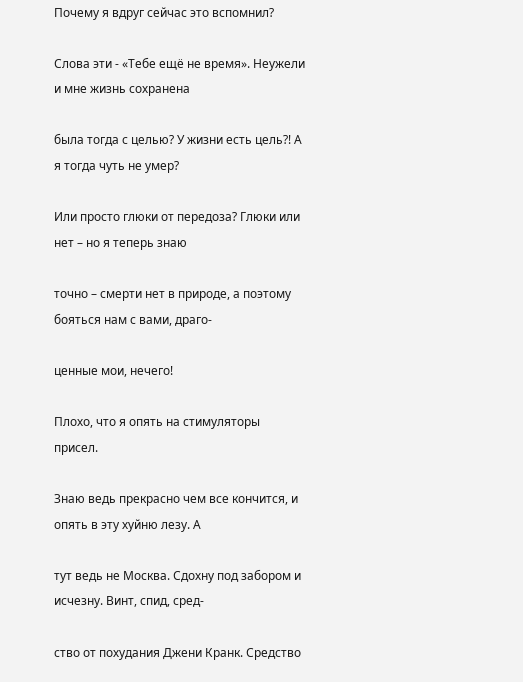Почему я вдруг сейчас это вспомнил?

Слова эти - «Тебе ещё не время». Неужели и мне жизнь сохранена

была тогда с целью? У жизни есть цель?! А я тогда чуть не умер?

Или просто глюки от передоза? Глюки или нет – но я теперь знаю

точно – смерти нет в природе, а поэтому бояться нам с вами, драго-

ценные мои, нечего!

Плохо, что я опять на стимуляторы присел.

Знаю ведь прекрасно чем все кончится, и опять в эту хуйню лезу. А

тут ведь не Москва. Сдохну под забором и исчезну. Винт, спид, сред-

ство от похудания Джени Кранк. Средство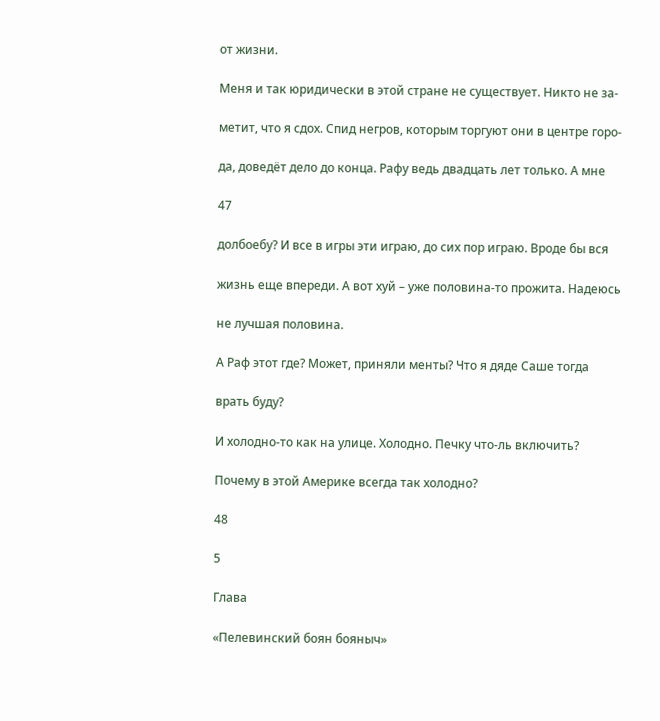от жизни.

Меня и так юридически в этой стране не существует. Никто не за-

метит, что я сдох. Спид негров, которым торгуют они в центре горо-

да, доведёт дело до конца. Рафу ведь двадцать лет только. А мне

47

долбоебу? И все в игры эти играю, до сих пор играю. Вроде бы вся

жизнь еще впереди. А вот хуй – уже половина-то прожита. Надеюсь

не лучшая половина.

А Раф этот где? Может, приняли менты? Что я дяде Саше тогда

врать буду?

И холодно-то как на улице. Холодно. Печку что-ль включить?

Почему в этой Америке всегда так холодно?

48

5

Глава

«Пелевинский боян бояныч»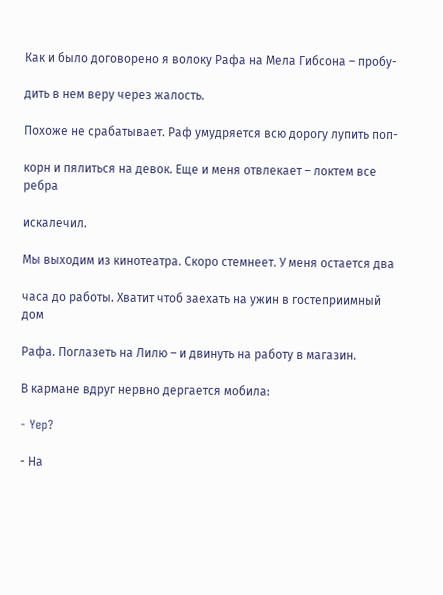Как и было договорено я волоку Рафа на Мела Гибсона – пробу-

дить в нем веру через жалость.

Похоже не срабатывает. Раф умудряется всю дорогу лупить поп-

корн и пялиться на девок. Еще и меня отвлекает – локтем все ребра

искалечил.

Мы выходим из кинотеатра. Скоро стемнеет. У меня остается два

часа до работы. Хватит чтоб заехать на ужин в гостеприимный дом

Рафа. Поглазеть на Лилю – и двинуть на работу в магазин.

В кармане вдруг нервно дергается мобила:

- Yep?

- На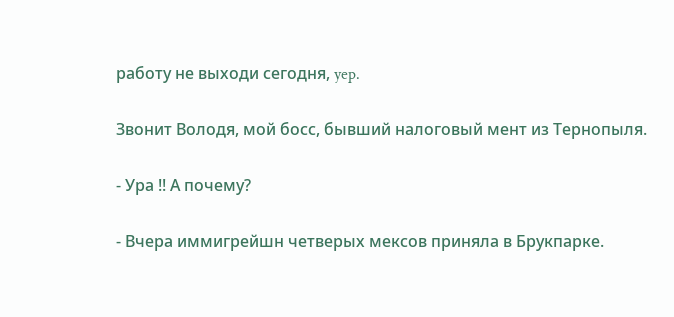работу не выходи сегодня, yep.

Звонит Володя, мой босс, бывший налоговый мент из Тернопыля.

- Ура !! А почему?

- Вчера иммигрейшн четверых мексов приняла в Брукпарке.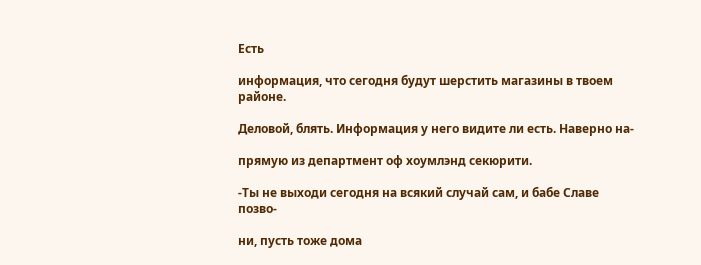Есть

информация, что сегодня будут шерстить магазины в твоем районе.

Деловой, блять. Информация у него видите ли есть. Наверно на-

прямую из департмент оф хоумлэнд секюрити.

-Ты не выходи сегодня на всякий случай сам, и бабе Славе позво-

ни, пусть тоже дома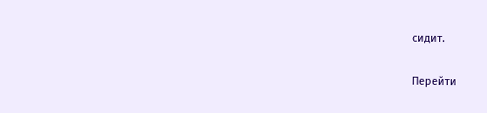сидит.

Перейти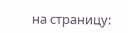на страницу: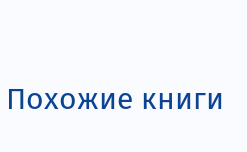Похожие книги